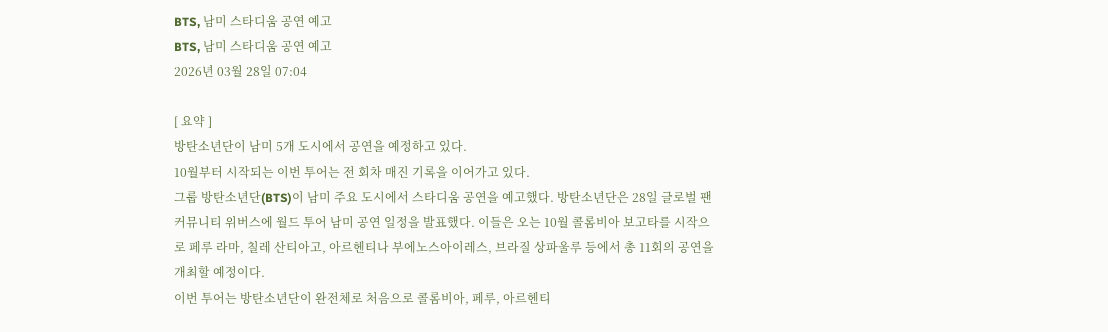BTS, 남미 스타디움 공연 예고
BTS, 남미 스타디움 공연 예고
2026년 03월 28일 07:04

[ 요약 ]
방탄소년단이 남미 5개 도시에서 공연을 예정하고 있다.
10월부터 시작되는 이번 투어는 전 회차 매진 기록을 이어가고 있다.
그룹 방탄소년단(BTS)이 남미 주요 도시에서 스타디움 공연을 예고했다. 방탄소년단은 28일 글로벌 팬 커뮤니티 위버스에 월드 투어 남미 공연 일정을 발표했다. 이들은 오는 10월 콜롬비아 보고타를 시작으로 페루 라마, 칠레 산티아고, 아르헨티나 부에노스아이레스, 브라질 상파울루 등에서 총 11회의 공연을 개최할 예정이다.
이번 투어는 방탄소년단이 완전체로 처음으로 콜롬비아, 페루, 아르헨티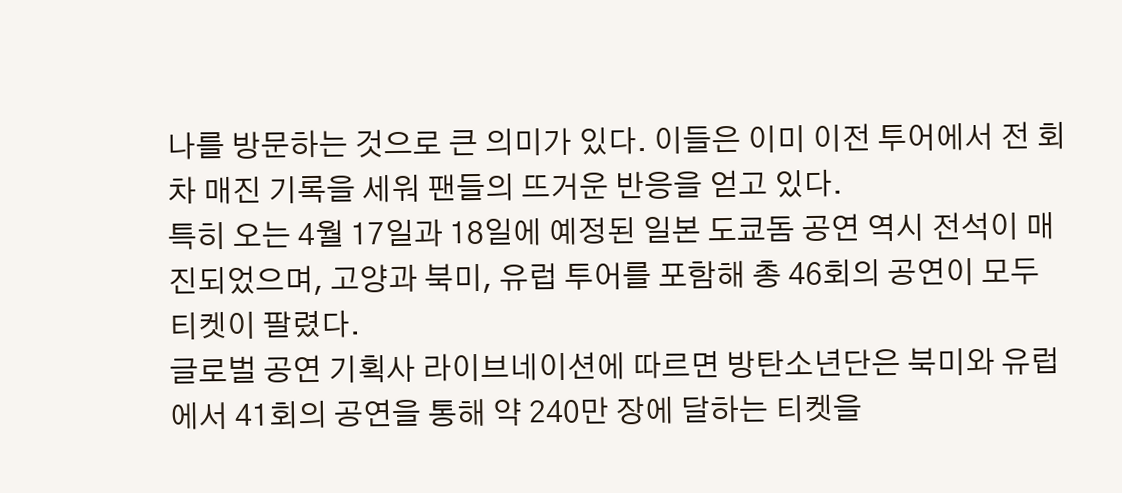나를 방문하는 것으로 큰 의미가 있다. 이들은 이미 이전 투어에서 전 회차 매진 기록을 세워 팬들의 뜨거운 반응을 얻고 있다.
특히 오는 4월 17일과 18일에 예정된 일본 도쿄돔 공연 역시 전석이 매진되었으며, 고양과 북미, 유럽 투어를 포함해 총 46회의 공연이 모두 티켓이 팔렸다.
글로벌 공연 기획사 라이브네이션에 따르면 방탄소년단은 북미와 유럽에서 41회의 공연을 통해 약 240만 장에 달하는 티켓을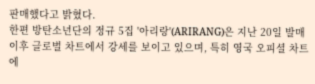판매했다고 밝혔다.
한편 방탄소년단의 정규 5집 '아리랑'(ARIRANG)은 지난 20일 발매 이후 글로벌 차트에서 강세를 보이고 있으며, 특히 영국 오피셜 차트에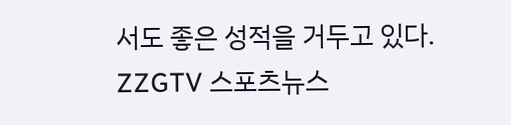서도 좋은 성적을 거두고 있다.
ZZGTV 스포츠뉴스